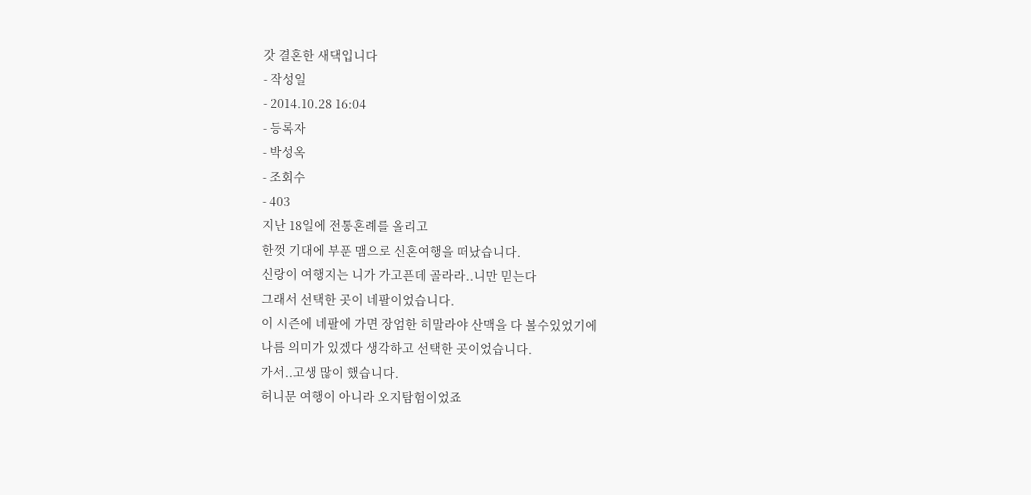갓 결혼한 새댁입니다
- 작성일
- 2014.10.28 16:04
- 등록자
- 박성옥
- 조회수
- 403
지난 18일에 전통혼례를 올리고
한껏 기대에 부푼 맴으로 신혼여행을 떠났습니다.
신랑이 여행지는 니가 가고픈데 골라라..니만 믿는다
그래서 선택한 곳이 네팔이었습니다.
이 시즌에 네팔에 가면 장엄한 히말라야 산맥을 다 볼수있었기에
나름 의미가 있겠다 생각하고 선택한 곳이었습니다.
가서..고생 많이 했습니다.
허니문 여행이 아니라 오지탐험이었죠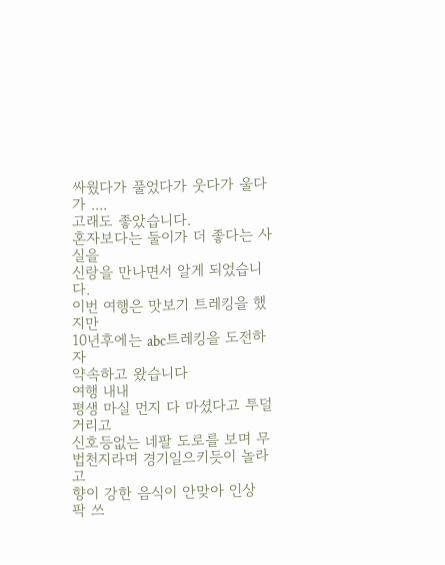싸웠다가 풀었다가 웃다가 울다가 ....
고래도 좋았습니다.
혼자보다는 둘이가 더 좋다는 사실을
신랑을 만나면서 알게 되었습니다.
이번 여행은 맛보기 트레킹을 했지만
10년후에는 abc트레킹을 도전하자
약속하고 왔습니다
여행 내내
평생 마실 먼지 다 마셨다고 투덜거리고
신호등없는 네팔 도로를 보며 무법천지라며 경기일으키듯이 놀라고
향이 강한 음식이 안맞아 인상 팍 쓰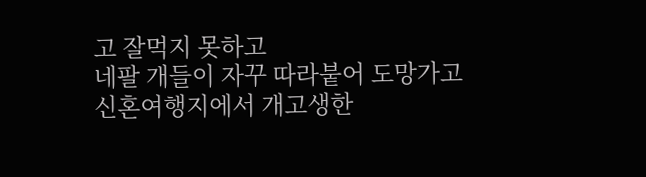고 잘먹지 못하고
네팔 개들이 자꾸 따라붙어 도망가고
신혼여행지에서 개고생한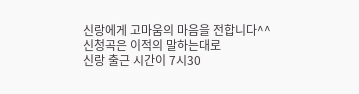신랑에게 고마움의 마음을 전합니다^^
신청곡은 이적의 말하는대로
신랑 출근 시간이 7시30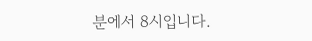분에서 8시입니다.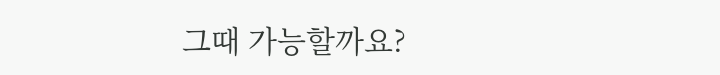그때 가능할까요?